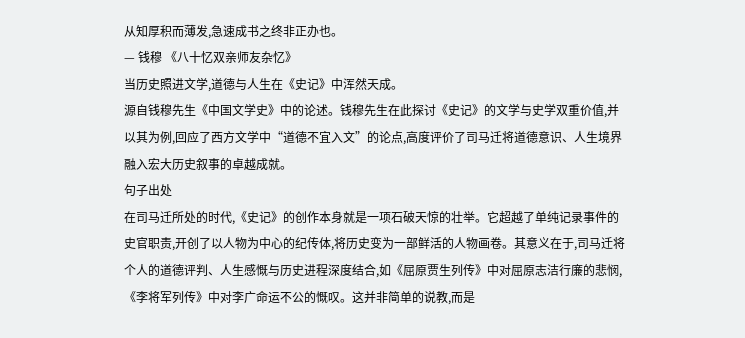从知厚积而薄发,急速成书之终非正办也。
— 钱穆 《八十忆双亲师友杂忆》
当历史照进文学,道德与人生在《史记》中浑然天成。
源自钱穆先生《中国文学史》中的论述。钱穆先生在此探讨《史记》的文学与史学双重价值,并以其为例,回应了西方文学中“道德不宜入文”的论点,高度评价了司马迁将道德意识、人生境界融入宏大历史叙事的卓越成就。
句子出处
在司马迁所处的时代,《史记》的创作本身就是一项石破天惊的壮举。它超越了单纯记录事件的史官职责,开创了以人物为中心的纪传体,将历史变为一部鲜活的人物画卷。其意义在于,司马迁将个人的道德评判、人生感慨与历史进程深度结合,如《屈原贾生列传》中对屈原志洁行廉的悲悯,《李将军列传》中对李广命运不公的慨叹。这并非简单的说教,而是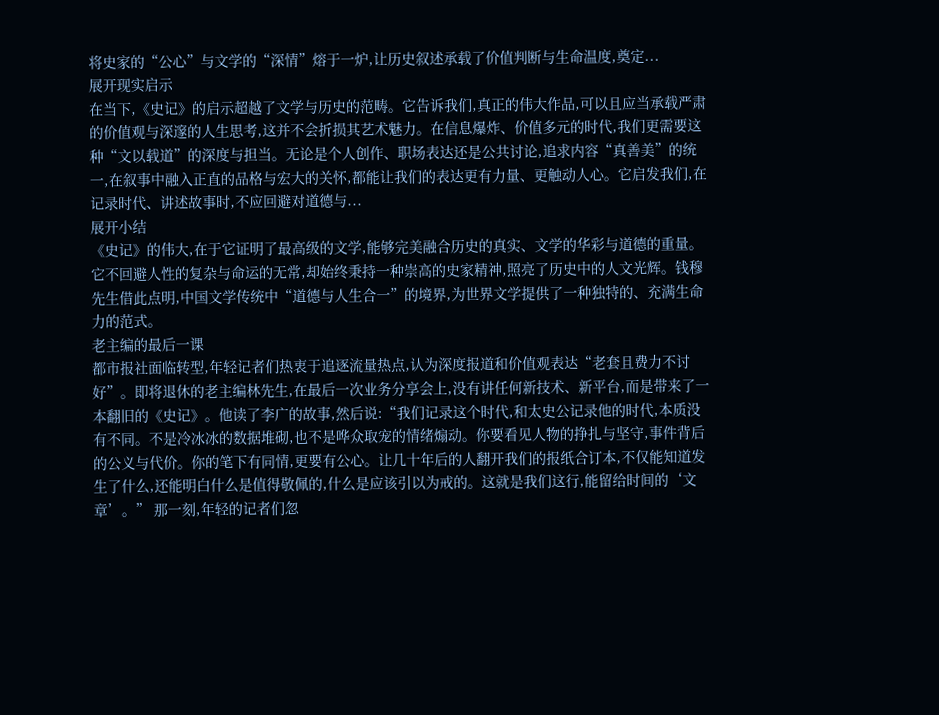将史家的“公心”与文学的“深情”熔于一炉,让历史叙述承载了价值判断与生命温度,奠定...
展开现实启示
在当下,《史记》的启示超越了文学与历史的范畴。它告诉我们,真正的伟大作品,可以且应当承载严肃的价值观与深邃的人生思考,这并不会折损其艺术魅力。在信息爆炸、价值多元的时代,我们更需要这种“文以载道”的深度与担当。无论是个人创作、职场表达还是公共讨论,追求内容“真善美”的统一,在叙事中融入正直的品格与宏大的关怀,都能让我们的表达更有力量、更触动人心。它启发我们,在记录时代、讲述故事时,不应回避对道德与...
展开小结
《史记》的伟大,在于它证明了最高级的文学,能够完美融合历史的真实、文学的华彩与道德的重量。它不回避人性的复杂与命运的无常,却始终秉持一种崇高的史家精神,照亮了历史中的人文光辉。钱穆先生借此点明,中国文学传统中“道德与人生合一”的境界,为世界文学提供了一种独特的、充满生命力的范式。
老主编的最后一课
都市报社面临转型,年轻记者们热衷于追逐流量热点,认为深度报道和价值观表达“老套且费力不讨好”。即将退休的老主编林先生,在最后一次业务分享会上,没有讲任何新技术、新平台,而是带来了一本翻旧的《史记》。他读了李广的故事,然后说:“我们记录这个时代,和太史公记录他的时代,本质没有不同。不是冷冰冰的数据堆砌,也不是哗众取宠的情绪煽动。你要看见人物的挣扎与坚守,事件背后的公义与代价。你的笔下有同情,更要有公心。让几十年后的人翻开我们的报纸合订本,不仅能知道发生了什么,还能明白什么是值得敬佩的,什么是应该引以为戒的。这就是我们这行,能留给时间的‘文章’。” 那一刻,年轻的记者们忽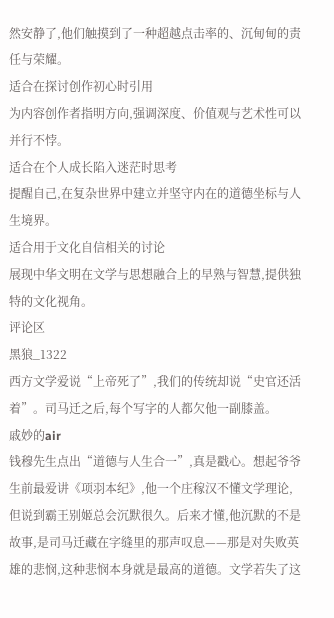然安静了,他们触摸到了一种超越点击率的、沉甸甸的责任与荣耀。
适合在探讨创作初心时引用
为内容创作者指明方向,强调深度、价值观与艺术性可以并行不悖。
适合在个人成长陷入迷茫时思考
提醒自己,在复杂世界中建立并坚守内在的道德坐标与人生境界。
适合用于文化自信相关的讨论
展现中华文明在文学与思想融合上的早熟与智慧,提供独特的文化视角。
评论区
黑狼_1322
西方文学爱说“上帝死了”,我们的传统却说“史官还活着”。司马迁之后,每个写字的人都欠他一副膝盖。
戚妙的air
钱穆先生点出“道德与人生合一”,真是戳心。想起爷爷生前最爱讲《项羽本纪》,他一个庄稼汉不懂文学理论,但说到霸王别姬总会沉默很久。后来才懂,他沉默的不是故事,是司马迁藏在字缝里的那声叹息——那是对失败英雄的悲悯,这种悲悯本身就是最高的道德。文学若失了这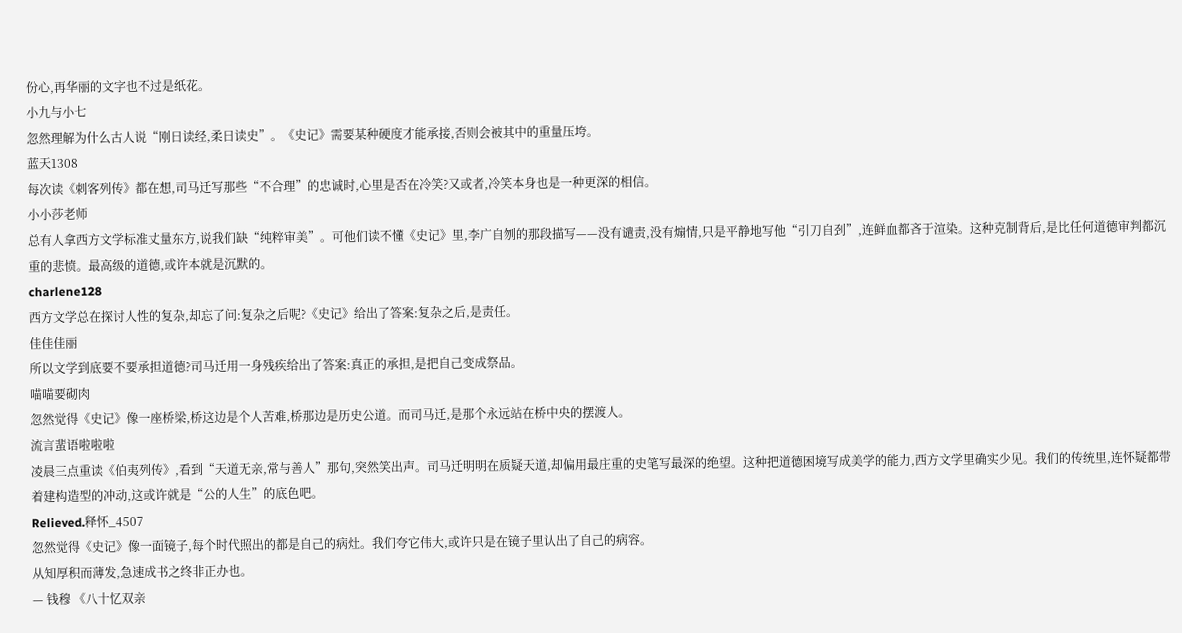份心,再华丽的文字也不过是纸花。
小九与小七
忽然理解为什么古人说“刚日读经,柔日读史”。《史记》需要某种硬度才能承接,否则会被其中的重量压垮。
蓝天1308
每次读《刺客列传》都在想,司马迁写那些“不合理”的忠诚时,心里是否在冷笑?又或者,冷笑本身也是一种更深的相信。
小小莎老师
总有人拿西方文学标准丈量东方,说我们缺“纯粹审美”。可他们读不懂《史记》里,李广自刎的那段描写——没有谴责,没有煽情,只是平静地写他“引刀自刭”,连鲜血都吝于渲染。这种克制背后,是比任何道德审判都沉重的悲愤。最高级的道德,或许本就是沉默的。
charlene128
西方文学总在探讨人性的复杂,却忘了问:复杂之后呢?《史记》给出了答案:复杂之后,是责任。
佳佳佳丽
所以文学到底要不要承担道德?司马迁用一身残疾给出了答案:真正的承担,是把自己变成祭品。
喵喵要砌肉
忽然觉得《史记》像一座桥梁,桥这边是个人苦难,桥那边是历史公道。而司马迁,是那个永远站在桥中央的摆渡人。
流言蜚语啦啦啦
凌晨三点重读《伯夷列传》,看到“天道无亲,常与善人”那句,突然笑出声。司马迁明明在质疑天道,却偏用最庄重的史笔写最深的绝望。这种把道德困境写成美学的能力,西方文学里确实少见。我们的传统里,连怀疑都带着建构造型的冲动,这或许就是“公的人生”的底色吧。
Relieved.释怀_4507
忽然觉得《史记》像一面镜子,每个时代照出的都是自己的病灶。我们夸它伟大,或许只是在镜子里认出了自己的病容。
从知厚积而薄发,急速成书之终非正办也。
— 钱穆 《八十忆双亲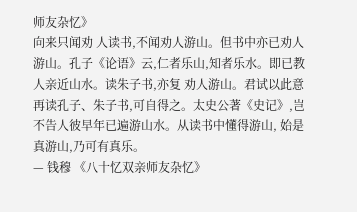师友杂忆》
向来只闻劝 人读书,不闻劝人游山。但书中亦已劝人游山。孔子《论语》云,仁者乐山,知者乐水。即已教人亲近山水。读朱子书,亦复 劝人游山。君试以此意再读孔子、朱子书,可自得之。太史公著《史记》,岂不告人彼早年已遍游山水。从读书中懂得游山, 始是真游山,乃可有真乐。
— 钱穆 《八十忆双亲师友杂忆》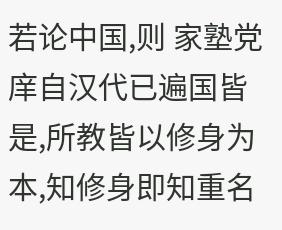若论中国,则 家塾党庠自汉代已遍国皆是,所教皆以修身为本,知修身即知重名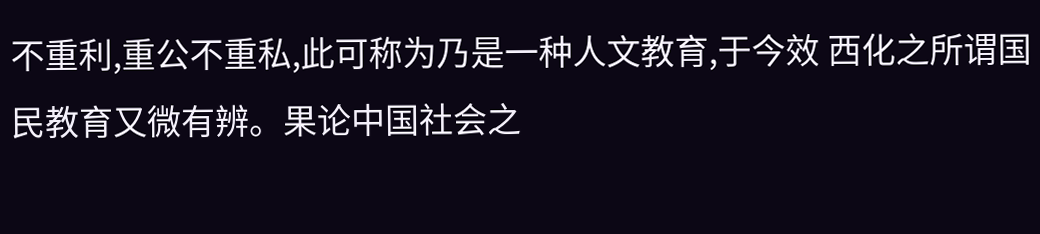不重利,重公不重私,此可称为乃是一种人文教育,于今效 西化之所谓国民教育又微有辨。果论中国社会之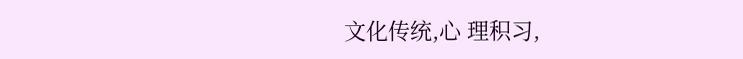文化传统,心 理积习,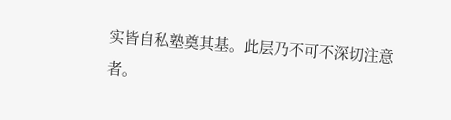实皆自私塾奠其基。此层乃不可不深切注意者。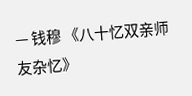— 钱穆 《八十忆双亲师友杂忆》